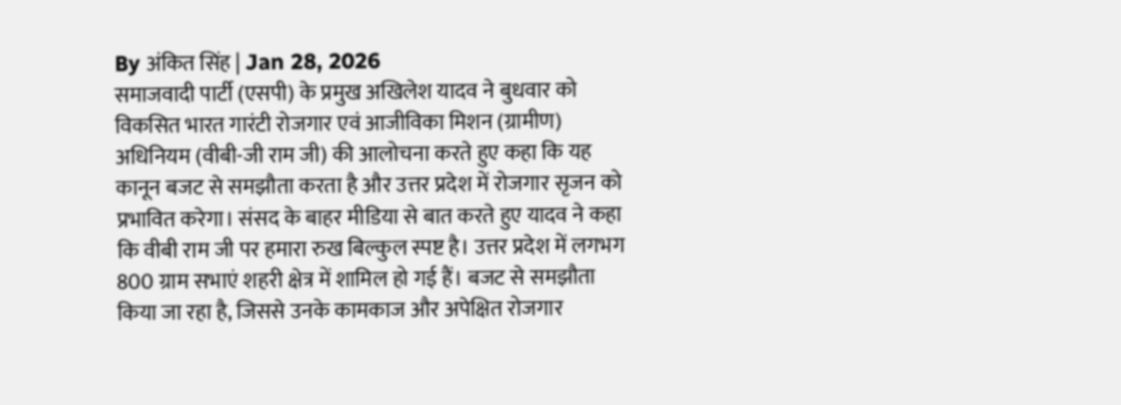By अंकित सिंह | Jan 28, 2026
समाजवादी पार्टी (एसपी) के प्रमुख अखिलेश यादव ने बुधवार को विकसित भारत गारंटी रोजगार एवं आजीविका मिशन (ग्रामीण) अधिनियम (वीबी-जी राम जी) की आलोचना करते हुए कहा कि यह कानून बजट से समझौता करता है और उत्तर प्रदेश में रोजगार सृजन को प्रभावित करेगा। संसद के बाहर मीडिया से बात करते हुए यादव ने कहा कि वीबी राम जी पर हमारा रुख बिल्कुल स्पष्ट है। उत्तर प्रदेश में लगभग 800 ग्राम सभाएं शहरी क्षेत्र में शामिल हो गई हैं। बजट से समझौता किया जा रहा है, जिससे उनके कामकाज और अपेक्षित रोजगार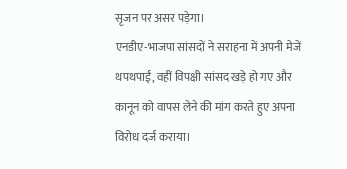सृजन पर असर पड़ेगा।
एनडीए-भाजपा सांसदों ने सराहना में अपनी मेजें थपथपाईं, वहीं विपक्षी सांसद खड़े हो गए और कानून को वापस लेने की मांग करते हुए अपना विरोध दर्ज कराया।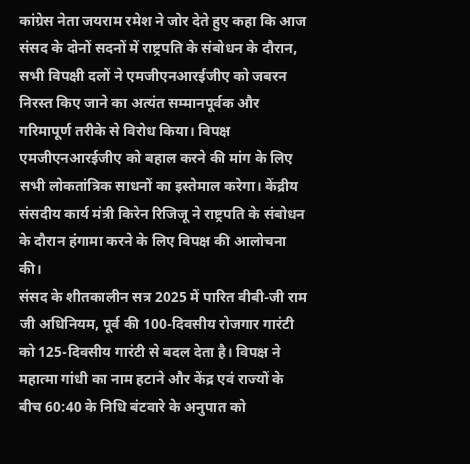कांग्रेस नेता जयराम रमेश ने जोर देते हुए कहा कि आज संसद के दोनों सदनों में राष्ट्रपति के संबोधन के दौरान, सभी विपक्षी दलों ने एमजीएनआरईजीए को जबरन निरस्त किए जाने का अत्यंत सम्मानपूर्वक और गरिमापूर्ण तरीके से विरोध किया। विपक्ष एमजीएनआरईजीए को बहाल करने की मांग के लिए सभी लोकतांत्रिक साधनों का इस्तेमाल करेगा। केंद्रीय संसदीय कार्य मंत्री किरेन रिजिजू ने राष्ट्रपति के संबोधन के दौरान हंगामा करने के लिए विपक्ष की आलोचना की।
संसद के शीतकालीन सत्र 2025 में पारित वीबी-जी राम जी अधिनियम, पूर्व की 100-दिवसीय रोजगार गारंटी को 125-दिवसीय गारंटी से बदल देता है। विपक्ष ने महात्मा गांधी का नाम हटाने और केंद्र एवं राज्यों के बीच 60:40 के निधि बंटवारे के अनुपात को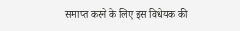समाप्त करने के लिए इस विधेयक की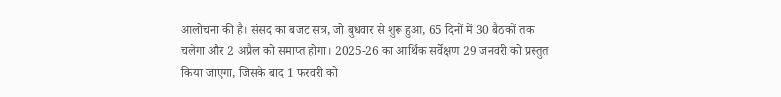आलोचना की है। संसद का बजट सत्र, जो बुधवार से शुरू हुआ, 65 दिनों में 30 बैठकों तक चलेगा और 2 अप्रैल को समाप्त होगा। 2025-26 का आर्थिक सर्वेक्षण 29 जनवरी को प्रस्तुत किया जाएगा, जिसके बाद 1 फरवरी को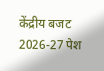केंद्रीय बजट 2026-27 पेश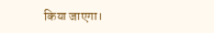किया जाएगा।